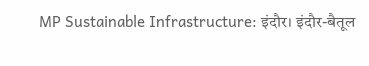MP Sustainable Infrastructure: इंदौर। इंदौर-बैतूल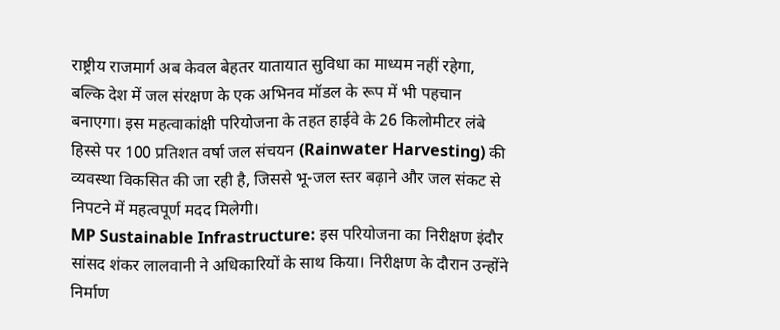राष्ट्रीय राजमार्ग अब केवल बेहतर यातायात सुविधा का माध्यम नहीं रहेगा, बल्कि देश में जल संरक्षण के एक अभिनव मॉडल के रूप में भी पहचान बनाएगा। इस महत्वाकांक्षी परियोजना के तहत हाईवे के 26 किलोमीटर लंबे हिस्से पर 100 प्रतिशत वर्षा जल संचयन (Rainwater Harvesting) की व्यवस्था विकसित की जा रही है, जिससे भू-जल स्तर बढ़ाने और जल संकट से निपटने में महत्वपूर्ण मदद मिलेगी।
MP Sustainable Infrastructure: इस परियोजना का निरीक्षण इंदौर सांसद शंकर लालवानी ने अधिकारियों के साथ किया। निरीक्षण के दौरान उन्होंने निर्माण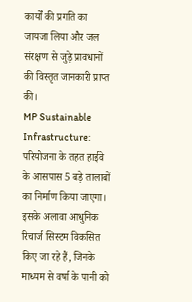कार्यों की प्रगति का जायजा लिया और जल संरक्षण से जुड़े प्रावधानों की विस्तृत जानकारी प्राप्त की।
MP Sustainable Infrastructure: परियोजना के तहत हाईवे के आसपास 5 बड़े तालाबों का निर्माण किया जाएगा। इसके अलावा आधुनिक रिचार्ज सिस्टम विकसित किए जा रहे हैं, जिनके माध्यम से वर्षा के पानी को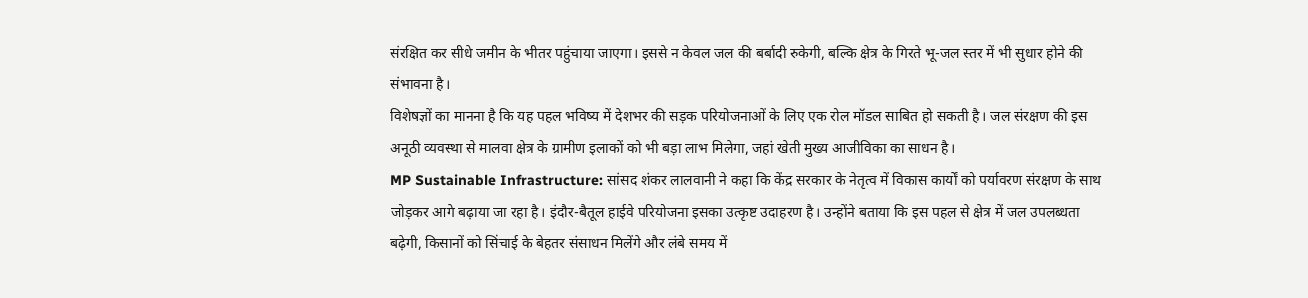संरक्षित कर सीधे जमीन के भीतर पहुंचाया जाएगा। इससे न केवल जल की बर्बादी रुकेगी, बल्कि क्षेत्र के गिरते भू-जल स्तर में भी सुधार होने की संभावना है।
विशेषज्ञों का मानना है कि यह पहल भविष्य में देशभर की सड़क परियोजनाओं के लिए एक रोल मॉडल साबित हो सकती है। जल संरक्षण की इस अनूठी व्यवस्था से मालवा क्षेत्र के ग्रामीण इलाकों को भी बड़ा लाभ मिलेगा, जहां खेती मुख्य आजीविका का साधन है।
MP Sustainable Infrastructure: सांसद शंकर लालवानी ने कहा कि केंद्र सरकार के नेतृत्व में विकास कार्यों को पर्यावरण संरक्षण के साथ जोड़कर आगे बढ़ाया जा रहा है। इंदौर-बैतूल हाईवे परियोजना इसका उत्कृष्ट उदाहरण है। उन्होंने बताया कि इस पहल से क्षेत्र में जल उपलब्धता बढ़ेगी, किसानों को सिंचाई के बेहतर संसाधन मिलेंगे और लंबे समय में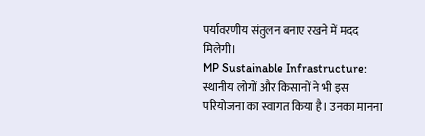पर्यावरणीय संतुलन बनाए रखने में मदद मिलेगी।
MP Sustainable Infrastructure: स्थानीय लोगों और किसानों ने भी इस परियोजना का स्वागत किया है। उनका मानना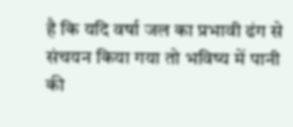है कि यदि वर्षा जल का प्रभावी ढंग से संचयन किया गया तो भविष्य में पानी की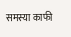समस्या काफी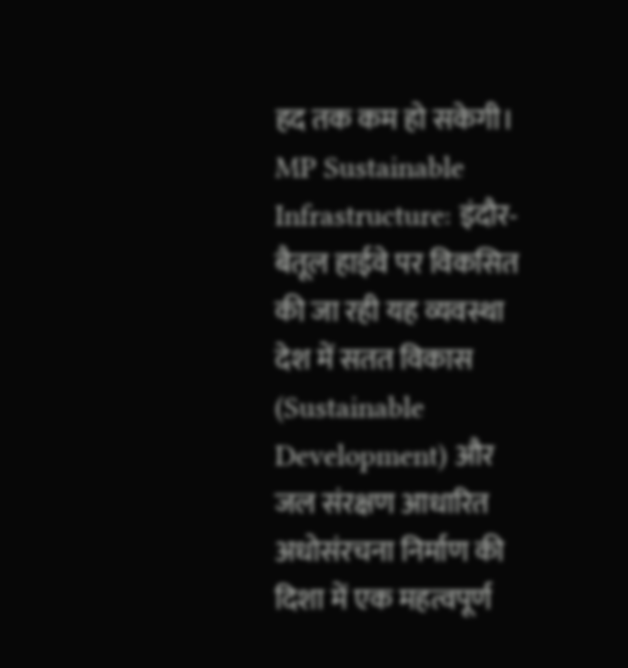हद तक कम हो सकेगी।
MP Sustainable Infrastructure: इंदौर-बैतूल हाईवे पर विकसित की जा रही यह व्यवस्था देश में सतत विकास (Sustainable Development) और जल संरक्षण आधारित अधोसंरचना निर्माण की दिशा में एक महत्वपूर्ण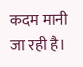कदम मानी जा रही है।